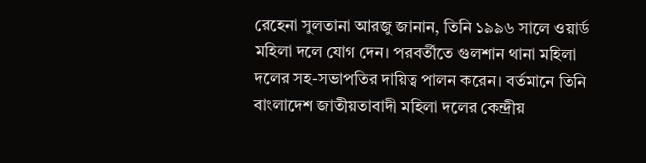রেহেনা সুলতানা আরজু জানান, তিনি ১৯৯৬ সালে ওয়ার্ড মহিলা দলে যোগ দেন। পরবর্তীতে গুলশান থানা মহিলা দলের সহ-সভাপতির দায়িত্ব পালন করেন। বর্তমানে তিনি বাংলাদেশ জাতীয়তাবাদী মহিলা দলের কেন্দ্রীয়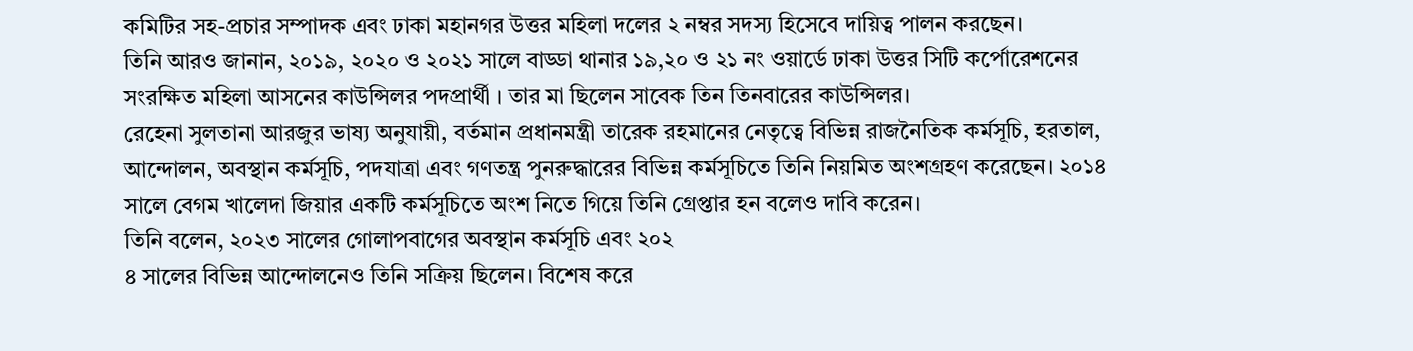কমিটির সহ-প্রচার সম্পাদক এবং ঢাকা মহানগর উত্তর মহিলা দলের ২ নম্বর সদস্য হিসেবে দায়িত্ব পালন করছেন।
তিনি আরও জানান, ২০১৯, ২০২০ ও ২০২১ সালে বাড্ডা থানার ১৯,২০ ও ২১ নং ওয়ার্ডে ঢাকা উত্তর সিটি কর্পোরেশনের সংরক্ষিত মহিলা আসনের কাউন্সিলর পদপ্রার্থী । তার মা ছিলেন সাবেক তিন তিনবারের কাউন্সিলর।
রেহেনা সুলতানা আরজুর ভাষ্য অনুযায়ী, বর্তমান প্রধানমন্ত্রী তারেক রহমানের নেতৃত্বে বিভিন্ন রাজনৈতিক কর্মসূচি, হরতাল, আন্দোলন, অবস্থান কর্মসূচি, পদযাত্রা এবং গণতন্ত্র পুনরুদ্ধারের বিভিন্ন কর্মসূচিতে তিনি নিয়মিত অংশগ্রহণ করেছেন। ২০১৪ সালে বেগম খালেদা জিয়ার একটি কর্মসূচিতে অংশ নিতে গিয়ে তিনি গ্রেপ্তার হন বলেও দাবি করেন।
তিনি বলেন, ২০২৩ সালের গোলাপবাগের অবস্থান কর্মসূচি এবং ২০২
৪ সালের বিভিন্ন আন্দোলনেও তিনি সক্রিয় ছিলেন। বিশেষ করে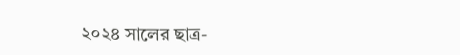২০২৪ সালের ছাত্র-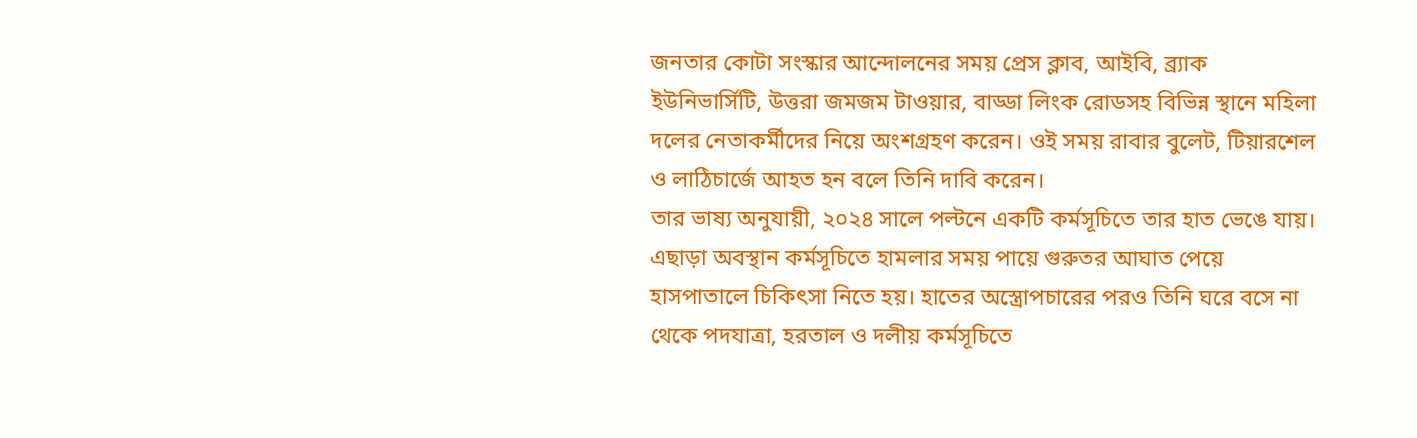জনতার কোটা সংস্কার আন্দোলনের সময় প্রেস ক্লাব, আইবি, ব্র্যাক ইউনিভার্সিটি, উত্তরা জমজম টাওয়ার, বাড্ডা লিংক রোডসহ বিভিন্ন স্থানে মহিলা দলের নেতাকর্মীদের নিয়ে অংশগ্রহণ করেন। ওই সময় রাবার বুলেট, টিয়ারশেল ও লাঠিচার্জে আহত হন বলে তিনি দাবি করেন।
তার ভাষ্য অনুযায়ী, ২০২৪ সালে পল্টনে একটি কর্মসূচিতে তার হাত ভেঙে যায়। এছাড়া অবস্থান কর্মসূচিতে হামলার সময় পায়ে গুরুতর আঘাত পেয়ে হাসপাতালে চিকিৎসা নিতে হয়। হাতের অস্ত্রোপচারের পরও তিনি ঘরে বসে না থেকে পদযাত্রা, হরতাল ও দলীয় কর্মসূচিতে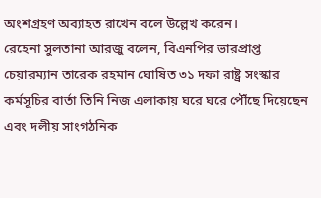অংশগ্রহণ অব্যাহত রাখেন বলে উল্লেখ করেন।
রেহেনা সুলতানা আরজু বলেন, বিএনপির ভারপ্রাপ্ত চেয়ারম্যান তারেক রহমান ঘোষিত ৩১ দফা রাষ্ট্র সংস্কার কর্মসূচির বার্তা তিনি নিজ এলাকায় ঘরে ঘরে পৌঁছে দিয়েছেন এবং দলীয় সাংগঠনিক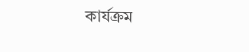কার্যক্রম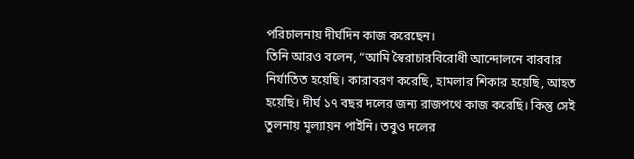পরিচালনায় দীর্ঘদিন কাজ করেছেন।
তিনি আরও বলেন, “আমি স্বৈরাচারবিরোধী আন্দোলনে বারবার নির্যাতিত হয়েছি। কারাবরণ করেছি, হামলার শিকার হয়েছি, আহত হয়েছি। দীর্ঘ ১৭ বছর দলের জন্য রাজপথে কাজ করেছি। কিন্তু সেই তুলনায় মূল্যায়ন পাইনি। তবুও দলের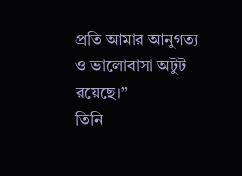প্রতি আমার আনুগত্য ও ভালোবাসা অটুট রয়েছে।”
তিনি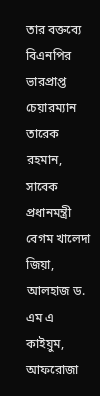তার বক্তব্যে বিএনপির ভারপ্রাপ্ত চেয়ারম্যান তারেক রহমান, সাবেক প্রধানমন্ত্রী বেগম খালেদা জিয়া, আলহাজ ড. এম এ কাইয়ুম, আফরোজা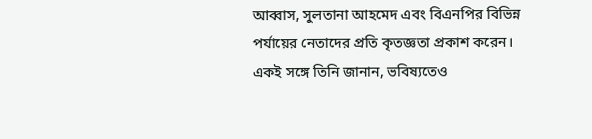আব্বাস, সুলতানা আহমেদ এবং বিএনপির বিভিন্ন পর্যায়ের নেতাদের প্রতি কৃতজ্ঞতা প্রকাশ করেন। একই সঙ্গে তিনি জানান, ভবিষ্যতেও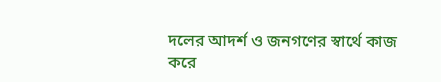দলের আদর্শ ও জনগণের স্বার্থে কাজ করে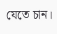যেতে চান।